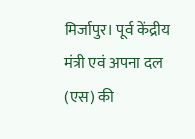मिर्जापुर। पूर्व केंद्रीय मंत्री एवं अपना दल (एस) की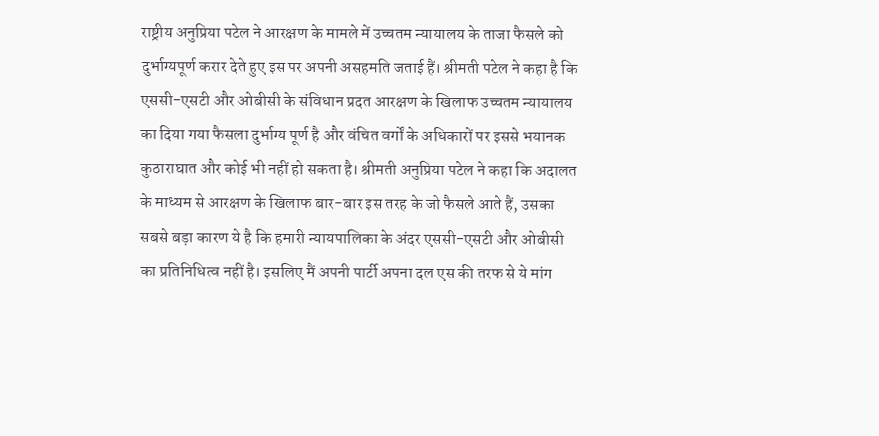राष्ट्रीय अनुप्रिया पटेल ने आरक्षण के मामले में उच्चतम न्यायालय के ताजा फैसले को दुर्भाग्यपूर्ण करार देते हुए इस पर अपनी असहमति जताई हैं। श्रीमती पटेल ने कहा है कि एससी-एसटी और ओबीसी के संविधान प्रदत आरक्षण के खिलाफ उच्चतम न्यायालय का दिया गया फैसला दुर्भाग्य पूर्ण है और वंचित वर्गों के अधिकारों पर इससे भयानक कुठाराघात और कोई भी नहीं हो सकता है। श्रीमती अनुप्रिया पटेल ने कहा कि अदालत के माध्यम से आरक्षण के खिलाफ बार-बार इस तरह के जो फैसले आते हैं, उसका सबसे बड़ा कारण ये है कि हमारी न्यायपालिका के अंदर एससी-एसटी और ओबीसी का प्रतिनिधित्व नहीं है। इसलिए मैं अपनी पार्टी अपना दल एस की तरफ से ये मांग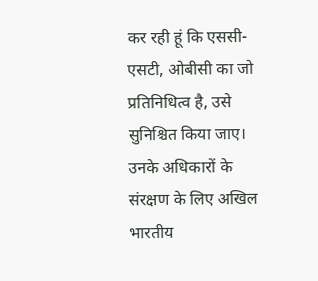कर रही हूं कि एससी-एसटी, ओबीसी का जो प्रतिनिधित्व है, उसे सुनिश्चित किया जाए। उनके अधिकारों के संरक्षण के लिए अखिल भारतीय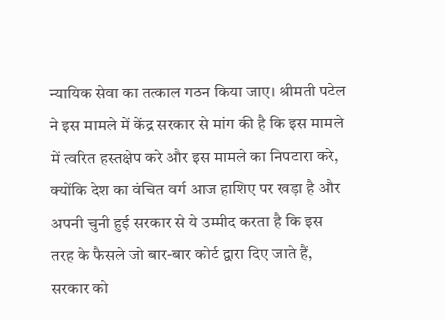न्यायिक सेवा का तत्काल गठन किया जाए। श्रीमती पटेल ने इस मामले में केंद्र सरकार से मांग की है कि इस मामले में त्वरित हस्तक्षेप करे और इस मामले का निपटारा करे, क्योंकि देश का वंचित वर्ग आज हाशिए पर खड़ा है और अपनी चुनी हुई सरकार से ये उम्मीद करता है कि इस तरह के फैसले जो बार-बार कोर्ट द्वारा दिए जाते हैं, सरकार को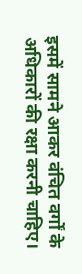इसमें सामने आकर वंचित वर्गों के अधिकारों की रक्षा करनी चाहिए।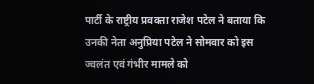पार्टी के राष्ट्रीय प्रवक्ता राजेश पटेल ने बताया कि उनकी नेता अनुप्रिया पटेल ने सोमवार को इस ज्वलंत एवं गंभीर मामले को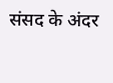संसद के अंदर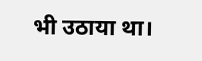भी उठाया था।